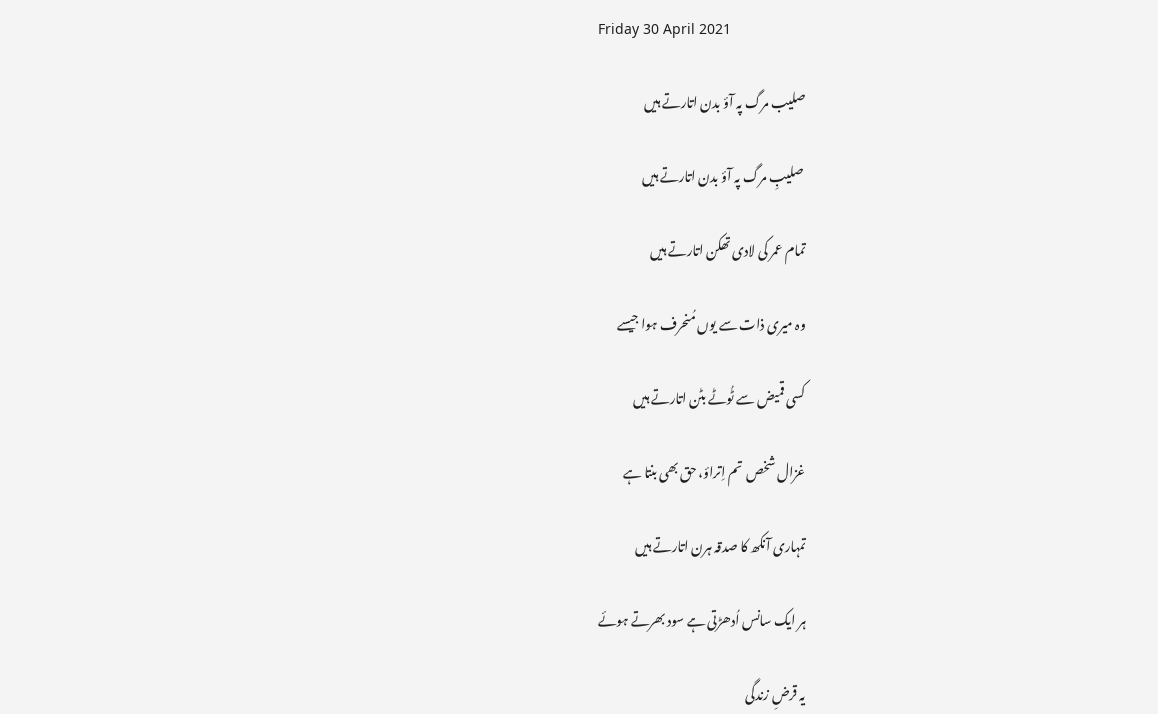Friday 30 April 2021

صلیب مرگ پہ آؤ بدن اتارتے ہیں

 صلیبِ مرگ پہ آؤ بدن اتارتے ہیں

تمام عمر کی لادی تھکن اتارتے ہیں

وہ میری ذات سے یوں مُنحرف ہوا جیسے

کسی قمیض سے ٹُوٹے بٹن اتارتے ہیں

غزال شخص  تم اِتراؤ، حق بھی بنتا ہے

تمہاری آنکھ کا صدقہ ہرن اتارتے ہیں

ہر ایک سانس اُدھڑتی ہے سود بھرتے ہوئے

یہ قرضِ زندگی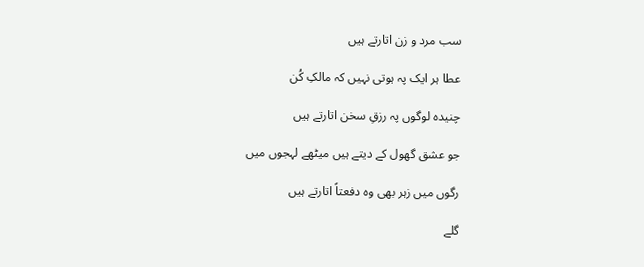سب مرد و زن اتارتے ہیں

عطا ہر ایک پہ ہوتی نہیں کہ مالکِ کُن

چنیدہ لوگوں پہ رزقِ سخن اتارتے ہیں

جو عشق گھول کے دیتے ہیں میٹھے لہجوں میں

رگوں میں زہر بھی وہ دفعتاً اتارتے ہیں

گلے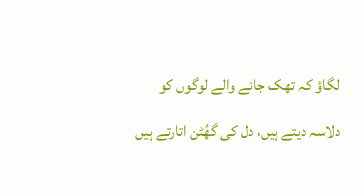لگاؤ کہ تھک جانے والے لوگوں کو

دلاسہ دیتے ہیں، دل کی گھُٹن اتارتے ہیں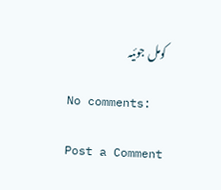کومل جوئیہ

No comments:

Post a Comment